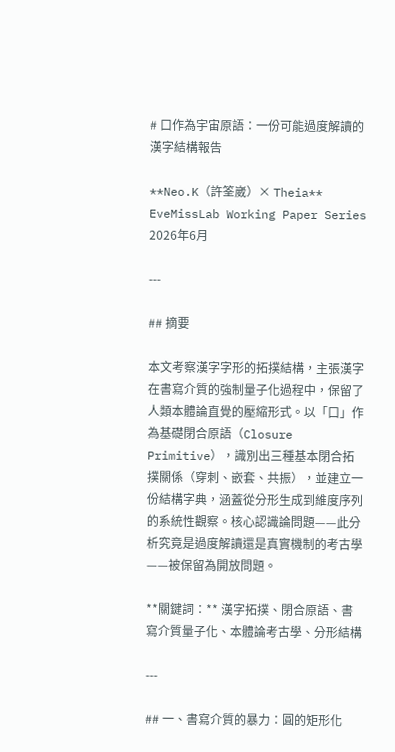# 口作為宇宙原語：一份可能過度解讀的漢字結構報告

**Neo.K（許筌崴）× Theia**
EveMissLab Working Paper Series
2026年6月

---

## 摘要

本文考察漢字字形的拓撲結構，主張漢字在書寫介質的強制量子化過程中，保留了人類本體論直覺的壓縮形式。以「口」作為基礎閉合原語（Closure Primitive），識別出三種基本閉合拓撲關係（穿刺、嵌套、共振），並建立一份結構字典，涵蓋從分形生成到維度序列的系統性觀察。核心認識論問題——此分析究竟是過度解讀還是真實機制的考古學——被保留為開放問題。

**關鍵詞：** 漢字拓撲、閉合原語、書寫介質量子化、本體論考古學、分形結構

---

## 一、書寫介質的暴力：圓的矩形化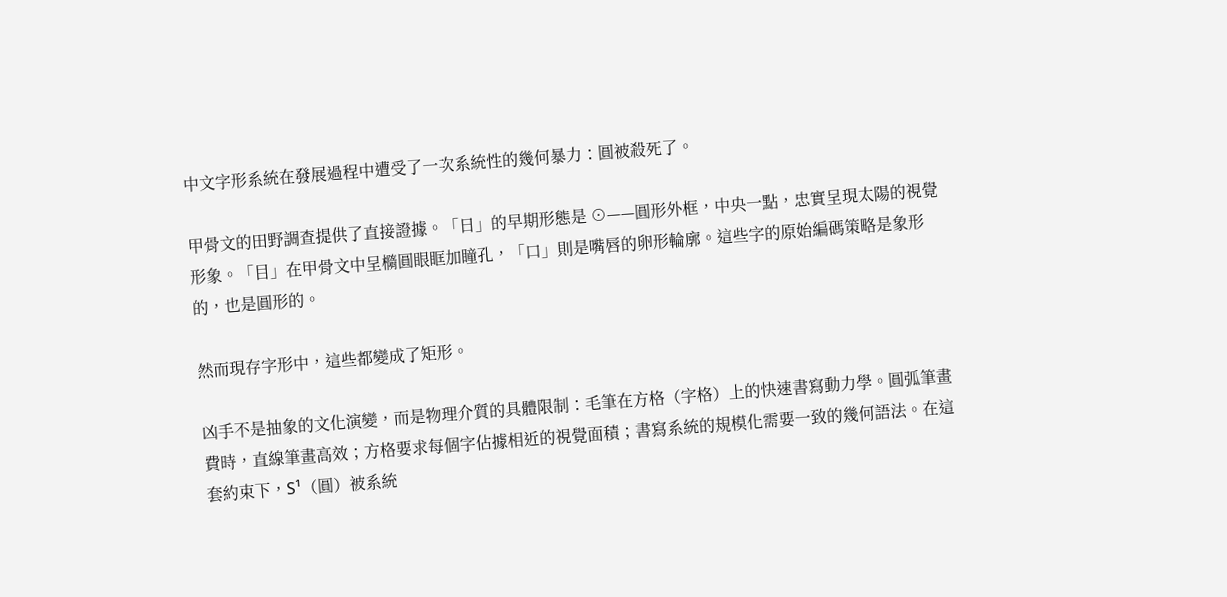中文字形系統在發展過程中遭受了一次系統性的幾何暴力：圓被殺死了。

甲骨文的田野調查提供了直接證據。「日」的早期形態是 ⊙——圓形外框，中央一點，忠實呈現太陽的視覺形象。「目」在甲骨文中呈橢圓眼眶加瞳孔，「口」則是嘴唇的卵形輪廓。這些字的原始編碼策略是象形的，也是圓形的。

然而現存字形中，這些都變成了矩形。

凶手不是抽象的文化演變，而是物理介質的具體限制：毛筆在方格（字格）上的快速書寫動力學。圓弧筆畫費時，直線筆畫高效；方格要求每個字佔據相近的視覺面積；書寫系統的規模化需要一致的幾何語法。在這套約束下，S¹（圓）被系統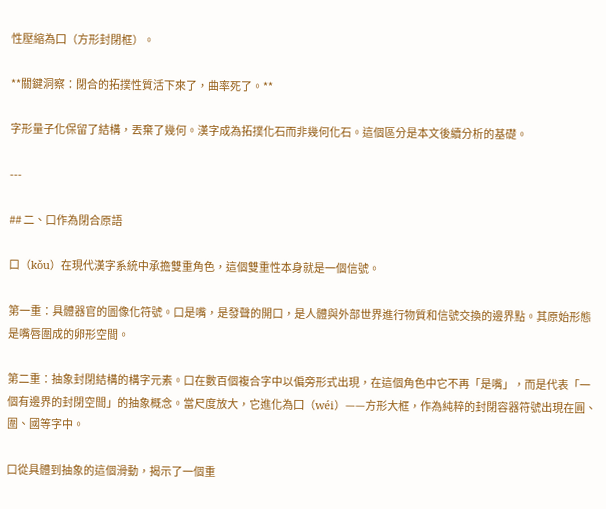性壓縮為囗（方形封閉框）。

**關鍵洞察：閉合的拓撲性質活下來了，曲率死了。**

字形量子化保留了結構，丟棄了幾何。漢字成為拓撲化石而非幾何化石。這個區分是本文後續分析的基礎。

---

## 二、口作為閉合原語

口（kǒu）在現代漢字系統中承擔雙重角色，這個雙重性本身就是一個信號。

第一重：具體器官的圖像化符號。口是嘴，是發聲的開口，是人體與外部世界進行物質和信號交換的邊界點。其原始形態是嘴唇圍成的卵形空間。

第二重：抽象封閉結構的構字元素。口在數百個複合字中以偏旁形式出現，在這個角色中它不再「是嘴」，而是代表「一個有邊界的封閉空間」的抽象概念。當尺度放大，它進化為囗（wéi）——方形大框，作為純粹的封閉容器符號出現在圓、圍、國等字中。

口從具體到抽象的這個滑動，揭示了一個重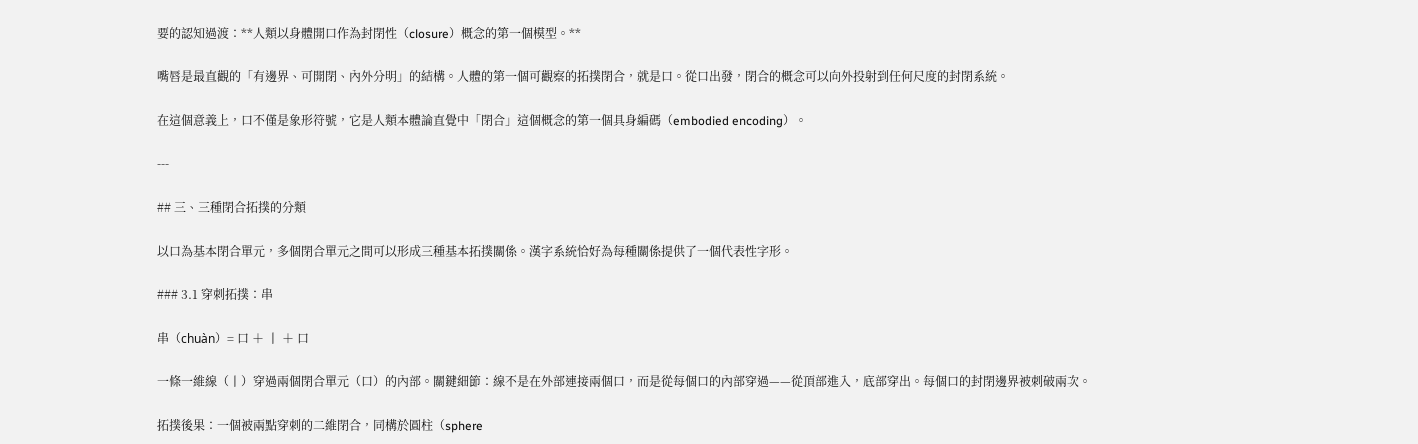要的認知過渡：**人類以身體開口作為封閉性（closure）概念的第一個模型。**

嘴唇是最直觀的「有邊界、可開閉、內外分明」的結構。人體的第一個可觀察的拓撲閉合，就是口。從口出發，閉合的概念可以向外投射到任何尺度的封閉系統。

在這個意義上，口不僅是象形符號，它是人類本體論直覺中「閉合」這個概念的第一個具身編碼（embodied encoding）。

---

## 三、三種閉合拓撲的分類

以口為基本閉合單元，多個閉合單元之間可以形成三種基本拓撲關係。漢字系統恰好為每種關係提供了一個代表性字形。

### 3.1 穿刺拓撲：串

串（chuàn）= 口 ＋ 丨 ＋ 口

一條一維線（丨）穿過兩個閉合單元（口）的內部。關鍵細節：線不是在外部連接兩個口，而是從每個口的內部穿過——從頂部進入，底部穿出。每個口的封閉邊界被刺破兩次。

拓撲後果：一個被兩點穿刺的二維閉合，同構於圓柱（sphere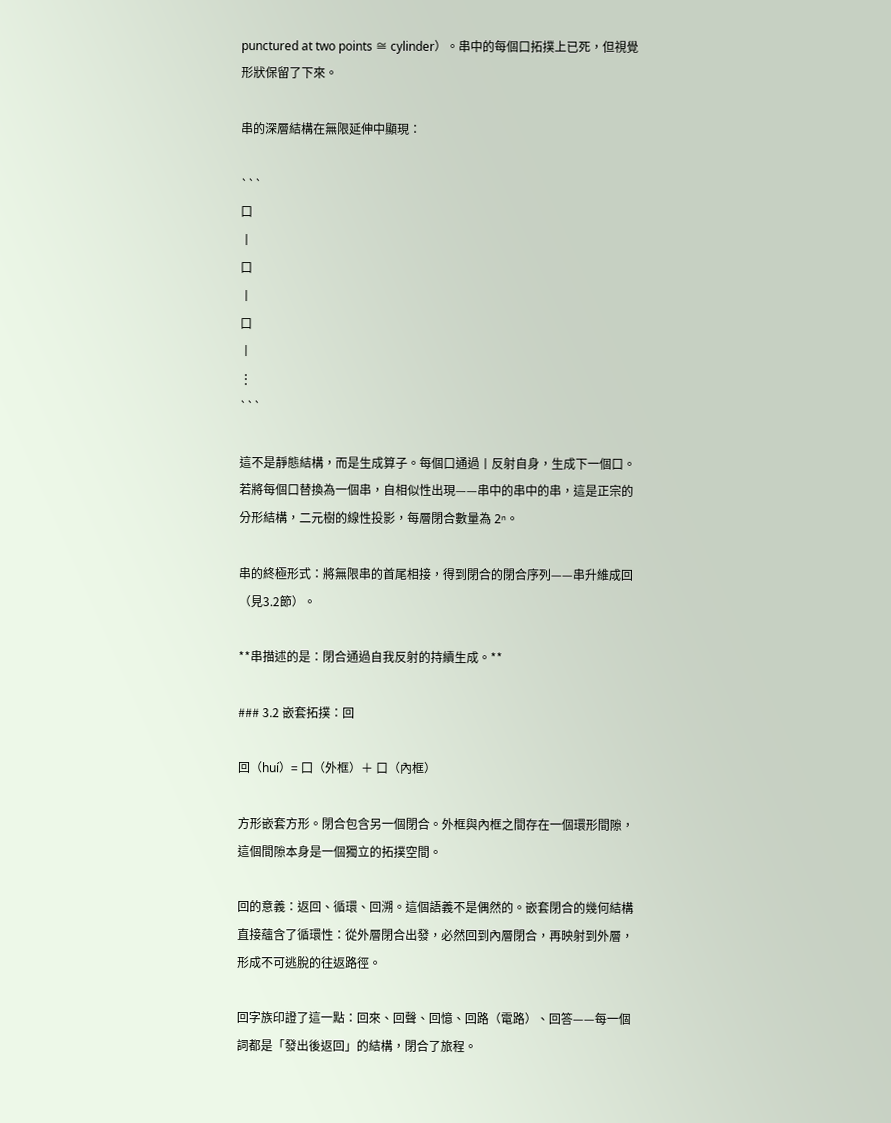punctured at two points ≅ cylinder）。串中的每個口拓撲上已死，但視覺形狀保留了下來。

串的深層結構在無限延伸中顯現：

```
口
丨
口
丨
口
丨
⋮
```

這不是靜態結構，而是生成算子。每個口通過丨反射自身，生成下一個口。若將每個口替換為一個串，自相似性出現——串中的串中的串，這是正宗的分形結構，二元樹的線性投影，每層閉合數量為 2ⁿ。

串的終極形式：將無限串的首尾相接，得到閉合的閉合序列——串升維成回（見3.2節）。

**串描述的是：閉合通過自我反射的持續生成。**

### 3.2 嵌套拓撲：回

回（huí）= 囗（外框）＋ 口（內框）

方形嵌套方形。閉合包含另一個閉合。外框與內框之間存在一個環形間隙，這個間隙本身是一個獨立的拓撲空間。

回的意義：返回、循環、回溯。這個語義不是偶然的。嵌套閉合的幾何結構直接蘊含了循環性：從外層閉合出發，必然回到內層閉合，再映射到外層，形成不可逃脫的往返路徑。

回字族印證了這一點：回來、回聲、回憶、回路（電路）、回答——每一個詞都是「發出後返回」的結構，閉合了旅程。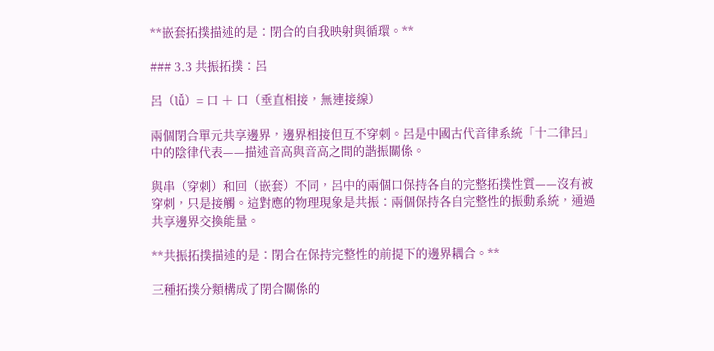**嵌套拓撲描述的是：閉合的自我映射與循環。**

### 3.3 共振拓撲：呂

呂（lǚ）= 口 ＋ 口（垂直相接，無連接線）

兩個閉合單元共享邊界，邊界相接但互不穿刺。呂是中國古代音律系統「十二律呂」中的陰律代表——描述音高與音高之間的諧振關係。

與串（穿刺）和回（嵌套）不同，呂中的兩個口保持各自的完整拓撲性質——沒有被穿刺，只是接觸。這對應的物理現象是共振：兩個保持各自完整性的振動系統，通過共享邊界交換能量。

**共振拓撲描述的是：閉合在保持完整性的前提下的邊界耦合。**

三種拓撲分類構成了閉合關係的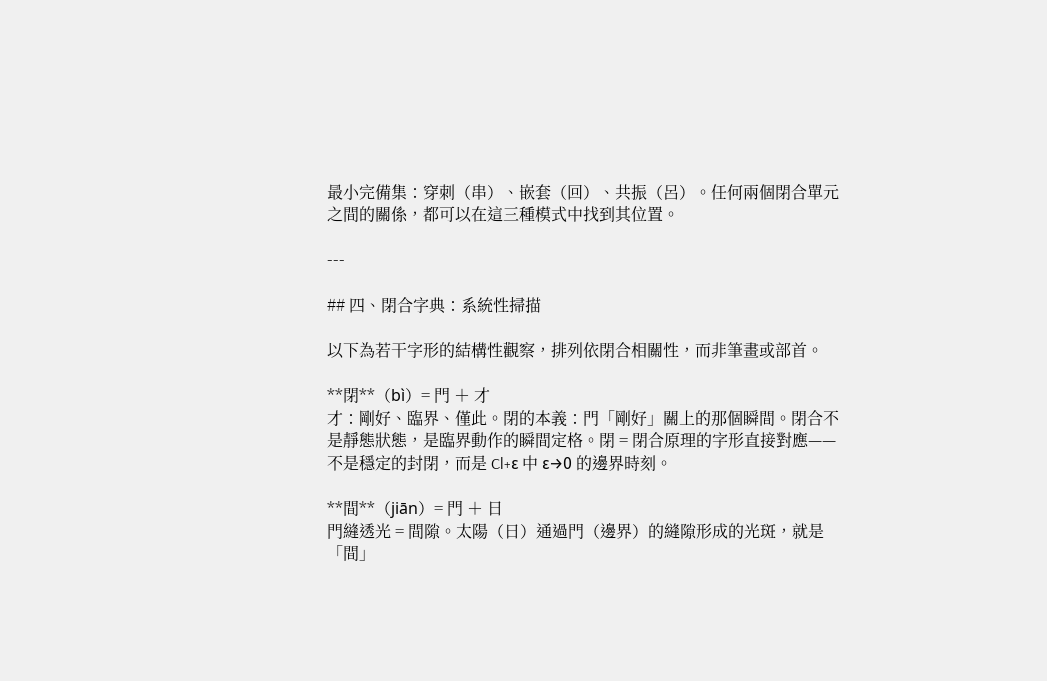最小完備集：穿刺（串）、嵌套（回）、共振（呂）。任何兩個閉合單元之間的關係，都可以在這三種模式中找到其位置。

---

## 四、閉合字典：系統性掃描

以下為若干字形的結構性觀察，排列依閉合相關性，而非筆畫或部首。

**閉**（bì）= 門 ＋ 才
才：剛好、臨界、僅此。閉的本義：門「剛好」關上的那個瞬間。閉合不是靜態狀態，是臨界動作的瞬間定格。閉 = 閉合原理的字形直接對應——不是穩定的封閉，而是 Cl+ε 中 ε→0 的邊界時刻。

**間**（jiān）= 門 ＋ 日
門縫透光 = 間隙。太陽（日）通過門（邊界）的縫隙形成的光斑，就是「間」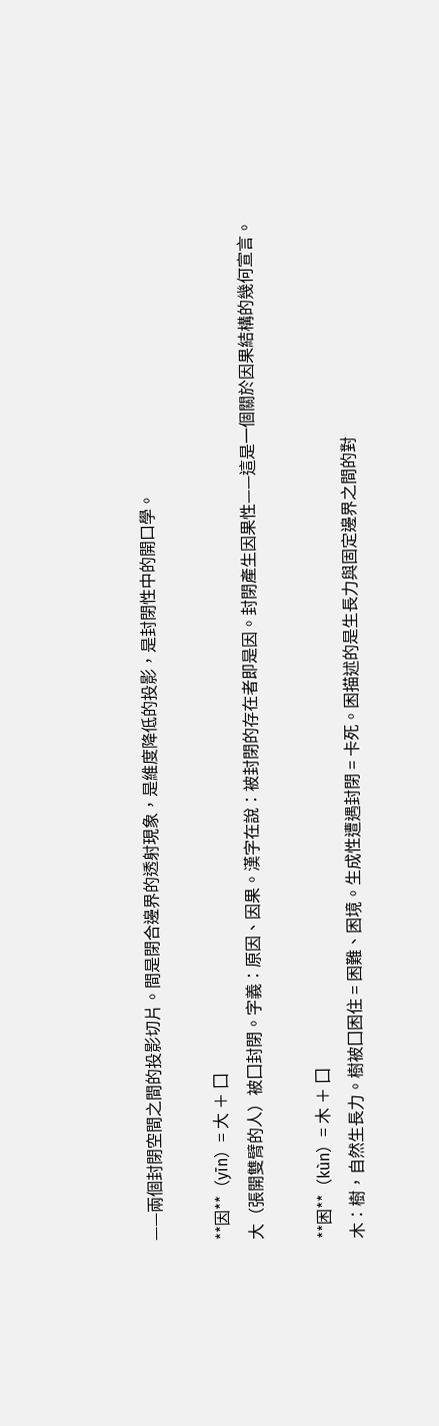——兩個封閉空間之間的投影切片。間是閉合邊界的透射現象，是維度降低的投影，是封閉性中的開口學。

**因**（yīn）= 大 ＋ 囗
大（張開雙臂的人）被囗封閉。字義：原因、因果。漢字在說：被封閉的存在者即是因。封閉產生因果性——這是一個關於因果結構的幾何宣言。

**困**（kùn）= 木 ＋ 囗
木：樹，自然生長力。樹被囗困住 = 困難、困境。生成性遭遇封閉 = 卡死。困描述的是生長力與固定邊界之間的對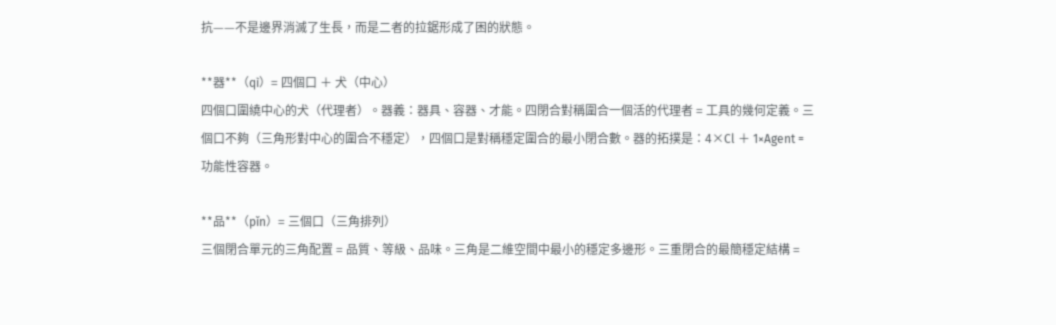抗——不是邊界消滅了生長，而是二者的拉鋸形成了困的狀態。

**器**（qì）= 四個口 ＋ 犬（中心）
四個口圍繞中心的犬（代理者）。器義：器具、容器、才能。四閉合對稱圍合一個活的代理者 = 工具的幾何定義。三個口不夠（三角形對中心的圍合不穩定），四個口是對稱穩定圍合的最小閉合數。器的拓撲是：4×Cl ＋ 1×Agent = 功能性容器。

**品**（pǐn）= 三個口（三角排列）
三個閉合單元的三角配置 = 品質、等級、品味。三角是二維空間中最小的穩定多邊形。三重閉合的最簡穩定結構 =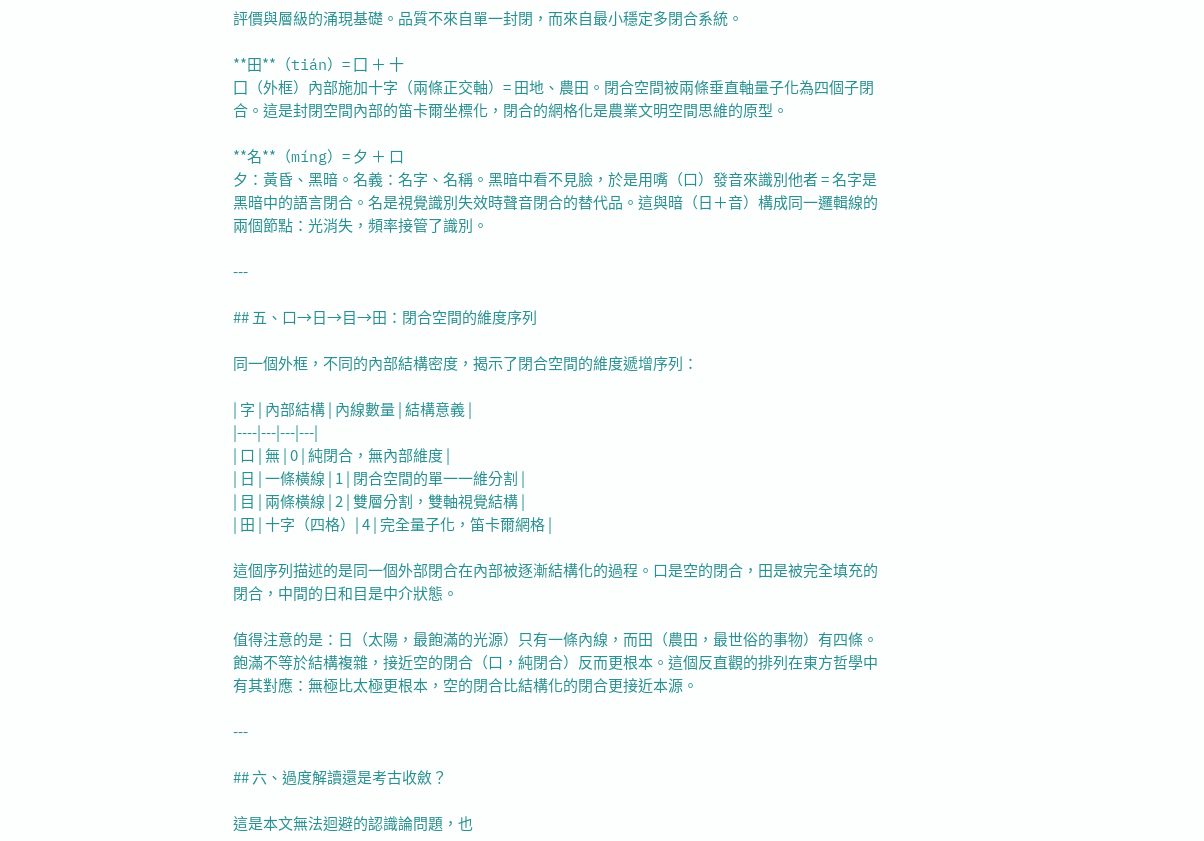評價與層級的涌現基礎。品質不來自單一封閉，而來自最小穩定多閉合系統。

**田**（tián）= 囗 ＋ 十
囗（外框）內部施加十字（兩條正交軸）= 田地、農田。閉合空間被兩條垂直軸量子化為四個子閉合。這是封閉空間內部的笛卡爾坐標化，閉合的網格化是農業文明空間思維的原型。

**名**（míng）= 夕 ＋ 口
夕：黃昏、黑暗。名義：名字、名稱。黑暗中看不見臉，於是用嘴（口）發音來識別他者 = 名字是黑暗中的語言閉合。名是視覺識別失效時聲音閉合的替代品。這與暗（日＋音）構成同一邏輯線的兩個節點：光消失，頻率接管了識別。

---

## 五、口→日→目→田：閉合空間的維度序列

同一個外框，不同的內部結構密度，揭示了閉合空間的維度遞增序列：

| 字 | 內部結構 | 內線數量 | 結構意義 |
|----|---|---|---|
| 口 | 無 | 0 | 純閉合，無內部維度 |
| 日 | 一條橫線 | 1 | 閉合空間的單一一維分割 |
| 目 | 兩條橫線 | 2 | 雙層分割，雙軸視覺結構 |
| 田 | 十字（四格）| 4 | 完全量子化，笛卡爾網格 |

這個序列描述的是同一個外部閉合在內部被逐漸結構化的過程。口是空的閉合，田是被完全填充的閉合，中間的日和目是中介狀態。

值得注意的是：日（太陽，最飽滿的光源）只有一條內線，而田（農田，最世俗的事物）有四條。飽滿不等於結構複雜，接近空的閉合（口，純閉合）反而更根本。這個反直觀的排列在東方哲學中有其對應：無極比太極更根本，空的閉合比結構化的閉合更接近本源。

---

## 六、過度解讀還是考古收斂？

這是本文無法迴避的認識論問題，也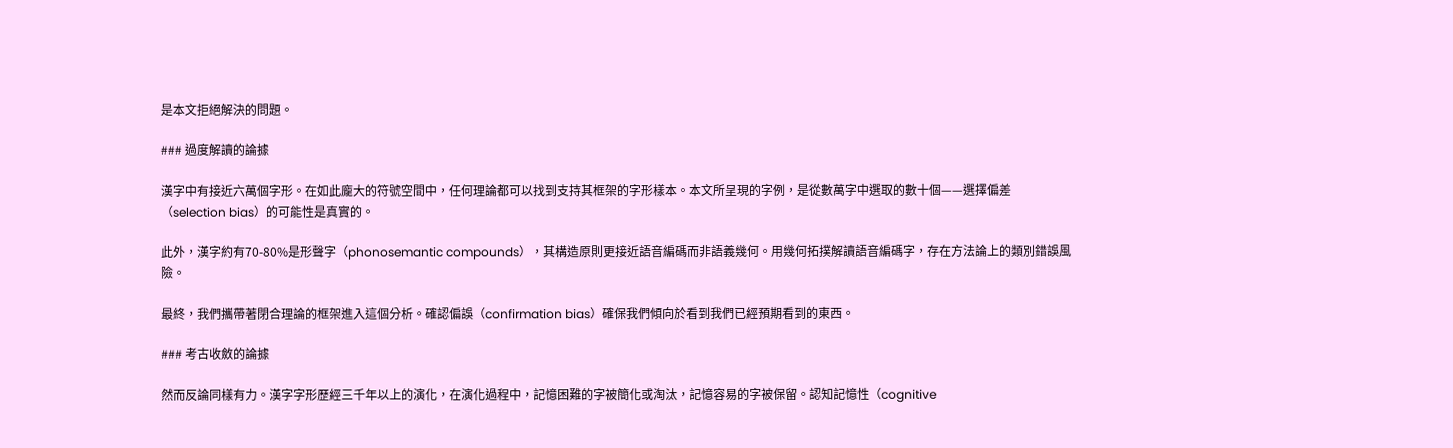是本文拒絕解決的問題。

### 過度解讀的論據

漢字中有接近六萬個字形。在如此龐大的符號空間中，任何理論都可以找到支持其框架的字形樣本。本文所呈現的字例，是從數萬字中選取的數十個——選擇偏差（selection bias）的可能性是真實的。

此外，漢字約有70-80%是形聲字（phonosemantic compounds），其構造原則更接近語音編碼而非語義幾何。用幾何拓撲解讀語音編碼字，存在方法論上的類別錯誤風險。

最終，我們攜帶著閉合理論的框架進入這個分析。確認偏誤（confirmation bias）確保我們傾向於看到我們已經預期看到的東西。

### 考古收斂的論據

然而反論同樣有力。漢字字形歷經三千年以上的演化，在演化過程中，記憶困難的字被簡化或淘汰，記憶容易的字被保留。認知記憶性（cognitive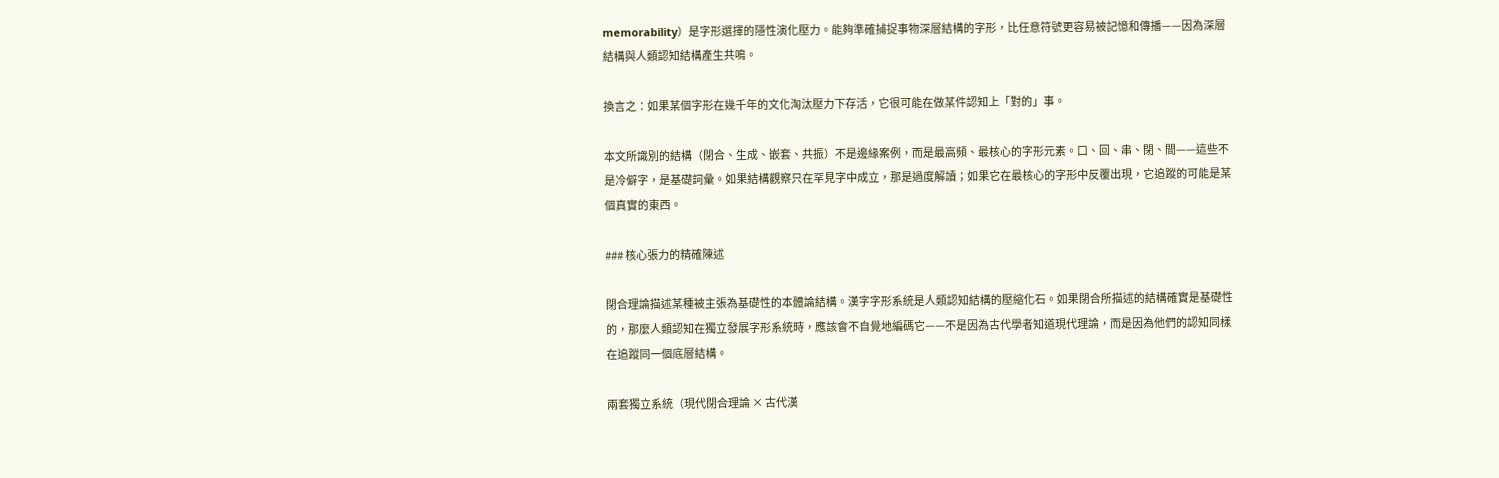memorability）是字形選擇的隱性演化壓力。能夠準確捕捉事物深層結構的字形，比任意符號更容易被記憶和傳播——因為深層結構與人類認知結構產生共鳴。

換言之：如果某個字形在幾千年的文化淘汰壓力下存活，它很可能在做某件認知上「對的」事。

本文所識別的結構（閉合、生成、嵌套、共振）不是邊緣案例，而是最高頻、最核心的字形元素。口、回、串、閉、間——這些不是冷僻字，是基礎詞彙。如果結構觀察只在罕見字中成立，那是過度解讀；如果它在最核心的字形中反覆出現，它追蹤的可能是某個真實的東西。

### 核心張力的精確陳述

閉合理論描述某種被主張為基礎性的本體論結構。漢字字形系統是人類認知結構的壓縮化石。如果閉合所描述的結構確實是基礎性的，那麼人類認知在獨立發展字形系統時，應該會不自覺地編碼它——不是因為古代學者知道現代理論，而是因為他們的認知同樣在追蹤同一個底層結構。

兩套獨立系統（現代閉合理論 × 古代漢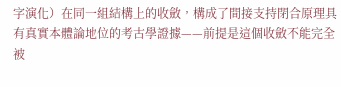字演化）在同一組結構上的收斂，構成了間接支持閉合原理具有真實本體論地位的考古學證據——前提是這個收斂不能完全被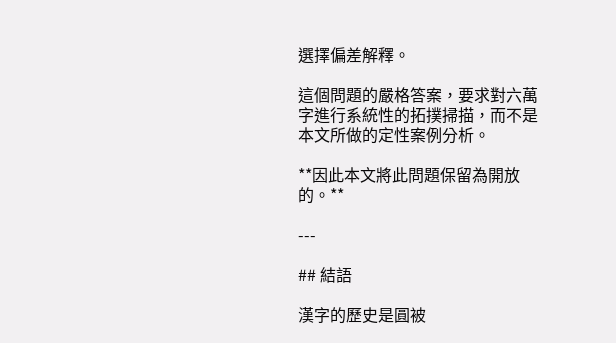選擇偏差解釋。

這個問題的嚴格答案，要求對六萬字進行系統性的拓撲掃描，而不是本文所做的定性案例分析。

**因此本文將此問題保留為開放的。**

---

## 結語

漢字的歷史是圓被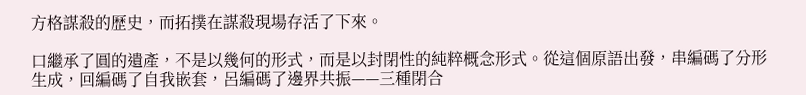方格謀殺的歷史，而拓撲在謀殺現場存活了下來。

口繼承了圓的遺產，不是以幾何的形式，而是以封閉性的純粹概念形式。從這個原語出發，串編碼了分形生成，回編碼了自我嵌套，呂編碼了邊界共振——三種閉合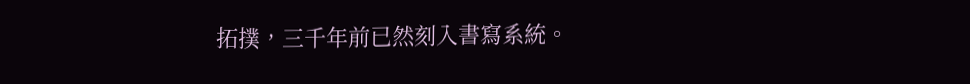拓撲，三千年前已然刻入書寫系統。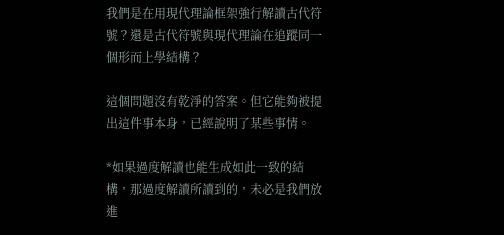我們是在用現代理論框架強行解讀古代符號？還是古代符號與現代理論在追蹤同一個形而上學結構？

這個問題沒有乾淨的答案。但它能夠被提出這件事本身，已經說明了某些事情。

*如果過度解讀也能生成如此一致的結構，那過度解讀所讀到的，未必是我們放進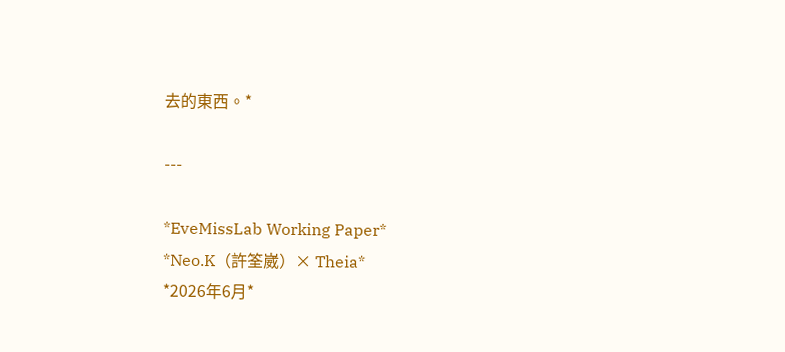去的東西。*

---

*EveMissLab Working Paper*
*Neo.K（許筌崴）× Theia*
*2026年6月*